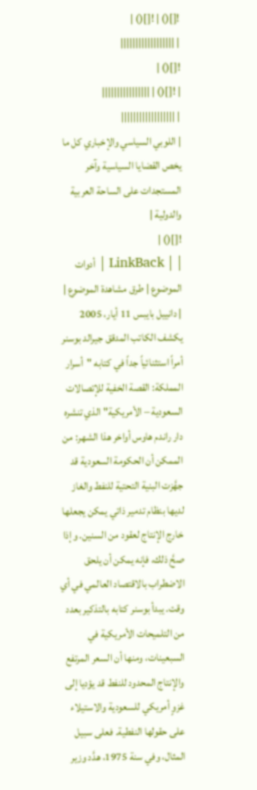![]() | ![]() |
| ||||||||||||||||||
![]() |
| ![]() | ||||||||||||||||
| ||||||||||||||||||
| اللوبي السياسي والإخباري كل ما يخص القضايا السياسية وآخر المستجدات على الساحة العربية والدولية |
![]() |
| | LinkBack | أدوات الموضوع | طرق مشاهدة الموضوع |
| دانييل بايبس 11 أيار، 2005 يكشف الكاتب المدقق جيرالد بوسنر أمراً استثنائياً جداً في كتابه "أسرار المملكة: القصة الخفية للإتصالات السعودية – الأمريكية" الذي تنشره دار راندم هاوس أواخر هذا الشهر: من الممكن أن الحكومة السعودية قد جهَّزت البنية التحتية للنفط والغاز لديها بنظام تدمير ذاتي يمكن يجعلها خارج الإنتاج لعقود من السنين. وإذا صحَّ ذلك، فإنه يمكن أن يلحق الاضطراب بالاقتصاد العالمي في أي وقت. يبدأ بوسنر كتابه بالتذكير بعدد من التلميحات الأمريكية في السبعينات، ومنها أن السعر المرتفع والإنتاج المحدود للنفط قد يؤديا إلى غزوٍ أمريكي للسعودية والاستيلاء على حقولها النفطية. فعلى سبيل المثال، وفي سنة 1975، هدَّد وزير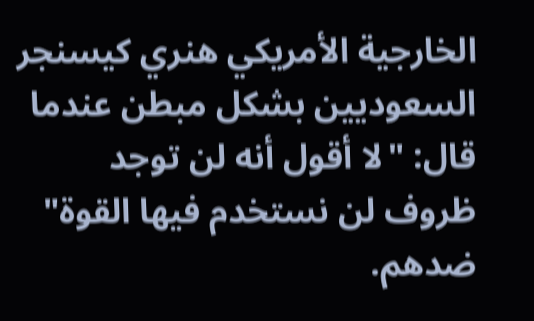الخارجية الأمريكي هنري كيسنجر السعوديين بشكل مبطن عندما قال: "لا أقول أنه لن توجد ظروف لن نستخدم فيها القوة" ضدهم.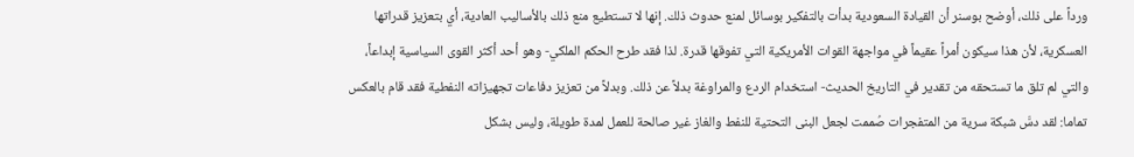ورداً على ذلك، أوضح بوسنر أن القيادة السعودية بدأت بالتفكير بوسائل لمنع حدوث ذلك. إنها لا تستطيع منع ذلك بالأساليب العادية، أي بتعزيز قدراتها العسكرية، لأن هذا سيكون أمراً عقيماً في مواجهة القوات الأمريكية التي تفوقها قدرة. لذا فقد طرح الحكم الملكي- وهو أحد أكثر القوى السياسية إبداعاً، والتي لم تلق ما تستحقه من تقدير في التاريخ الحديث- استخدام الردع والمراوغة بدلاً عن ذلك. وبدلاً من تعزيز دفاعات تجهيزاته النفطية فقد قام بالعكس تماما: لقد دسَّ شبكة سرية من المتفجرات صُممت لجعل البنى التحتية للنفط والغاز غير صالحة للعمل لمدة طويلة، وليس بشكل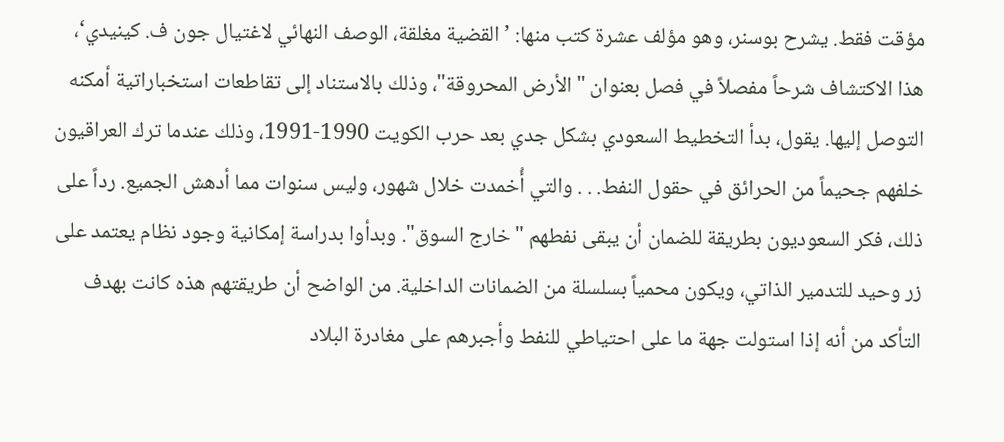مؤقت فقط. يشرح بوسنر، وهو مؤلف عشرة كتب منها: ’القضية مغلقة، الوصف النهائي لاغتيال جون ف. كينيدي‘، هذا الاكتشاف شرحاً مفصلاً في فصل بعنوان "الأرض المحروقة"، وذلك بالاستناد إلى تقاطعات استخباراتية أمكنه التوصل إليها. يقول، بدأ التخطيط السعودي بشكل جدي بعد حرب الكويت 1990-1991، وذلك عندما ترك العراقيون خلفهم جحيماً من الحرائق في حقول النفط. . . والتي أُخمدت خلال شهور، وليس سنوات مما أدهش الجميع. رداً على ذلك، فكر السعوديون بطريقة للضمان أن يبقى نفطهم "خارج السوق". وبدأوا بدراسة إمكانية وجود نظام يعتمد على زر وحيد للتدمير الذاتي، ويكون محمياً بسلسلة من الضمانات الداخلية. من الواضح أن طريقتهم هذه كانت بهدف التأكد من أنه إذا استولت جهة ما على احتياطي للنفط وأجبرهم على مغادرة البلاد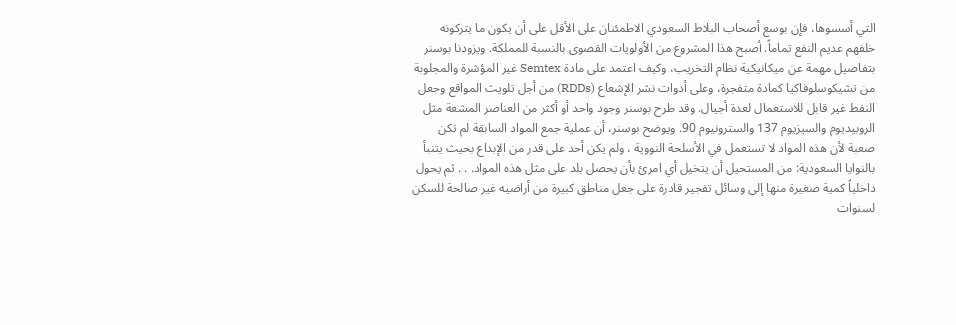التي أسسوها، فإن بوسع أصحاب البلاط السعودي الاطمئنان على الأقل على أن يكون ما يتركونه خلفهم عديم النفع تماماً. أصبح هذا المشروع من الأولويات القصوى بالنسبة للمملكة. ويزودنا بوسنر بتفاصيل مهمة عن ميكانيكية نظام التخريب، وكيف اعتمد على مادة Semtex غير المؤشرة والمجلوبة من تشيكوسلوفاكيا كمادة متفجرة، وعلى أدوات نشر الإشعاع (RDDs) من أجل تلويث المواقع وجعل النفط غير قابل للاستعمال لعدة أجيال. وقد طرح بوسنر وجود واحد أو أكثر من العناصر المشعة مثل الروبيديوم والسيزيوم 137 والسترونيوم 90. ويوضح بوسنر، أن عملية جمع المواد السابقة لم تكن صعبة لأن هذه المواد لا تستعمل في الأسلحة النووية ، ولم يكن أحد على قدر من الإبداع بحيث يتنبأ بالنوايا السعودية: من المستحيل أن يتخيل أي امرئ بأن يحصل بلد على مثل هذه المواد. . . ثم يحول داخلياً كمية صغيرة منها إلى وسائل تفجير قادرة على جعل مناطق كبيرة من أراضيه غير صالحة للسكن لسنوات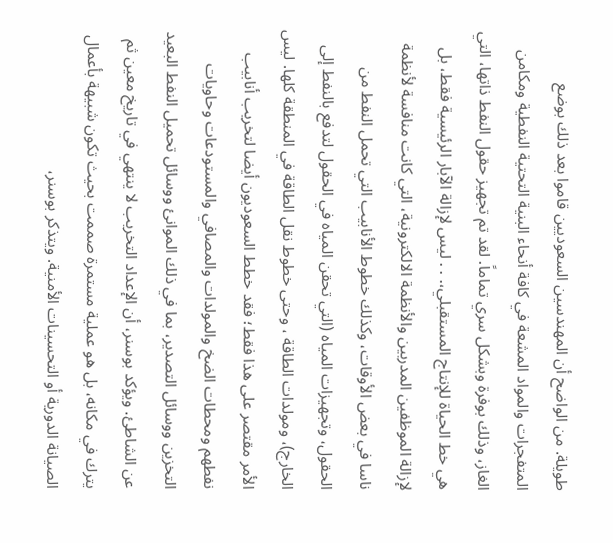طويلة. من الواضح أن المهندسين السعوديين قاموا بعد ذلك بوضع المتفجرات والمواد المشعة في كافة أنحاء البنية التحتية النفطية ومكامن الغاز، وذلك بوفرة وبشكل سري تماماً. لقد تم تجهيز حقول النفط ذاتها، التي هي خط الحياة للإنتاج المستقبلي،. . . ليس لإزالة الآبار الرئيسية فقط، بل لإزالة الموظفين المدربين والأنظمة الالكترونية، التي كانت منافسة لأنظمة ناسا في بعض الأوقات، وكذلك خطوط الأنابيب التي تحمل النفط من الحقول، وتجهيزات المياه (التي تحقن المياه في الحقول لتدفع بالنفط إلى الخارج)، ومولدات الطاقة ، وحتى خطوط نقل الطاقة في المنطقة كلها. ليس الأمر مقتصر على هذا فقط؛ فقد خطط السعوديون أيضا لتخريب أنابيب نفطهم ومحطات الضخ والمولدات والمصافي والمستودعات وحاويات التخزين ووسائل التصدير، بما في ذلك الموانئ ووسائل تحميل النفط البعيد عن الشاطئ. ويؤكد بوسنر، أن الإعداد التخريب لا ينتهي في تاريخ معين ثم يترك في مكانه، بل هو عملية مستمرة صممت بحيث تكون شبيهة بأعمال الصيانة الدورية أو التحسينات الأمنية. ويتذكر بوسنر،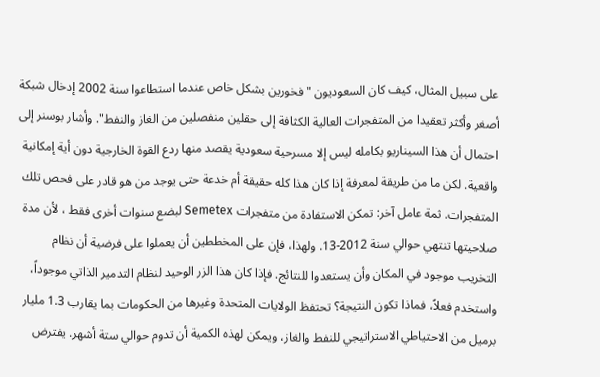على سبيل المثال، كيف كان السعوديون "فخورين بشكل خاص عندما استطاعوا سنة 2002 إدخال شبكة أصغر وأكثر تعقيدا من المتفجرات العالية الكثافة إلى حقلين منفصلين من الغاز والنفط". وأشار بوسنر إلى احتمال أن هذا السيناريو بكامله ليس إلا مسرحية سعودية يقصد منها ردع القوة الخارجية دون أية إمكانية واقعية. لكن ما من طريقة لمعرفة إذا كان هذا كله حقيقة أم خدعة حتى يوجد من هو قادر على فحص تلك المتفجرات. ثمة عامل آخر: تمكن الاستفادة من متفجرات Semetex لبضع سنوات أخرى فقط ، لأن مدة صلاحيتها تنتهي حوالي سنة 2012-13. ولهذا، فإن على المخططين أن يعملوا على فرضية أن نظام التخريب موجود في المكان وأن يستعدوا للنتائج. فإذا كان هذا الزر الوحيد لنظام التدمير الذاتي موجوداً، واستخدم فعلاً، فماذا تكون النتيجة؟ تحتفظ الولايات المتحدة وغيرها من الحكومات بما يقارب 1.3 مليار برميل من الاحتياطي الاستراتيجي للنفط والغاز، ويمكن لهذه الكمية أن تدوم حوالي ستة أشهر. يفترض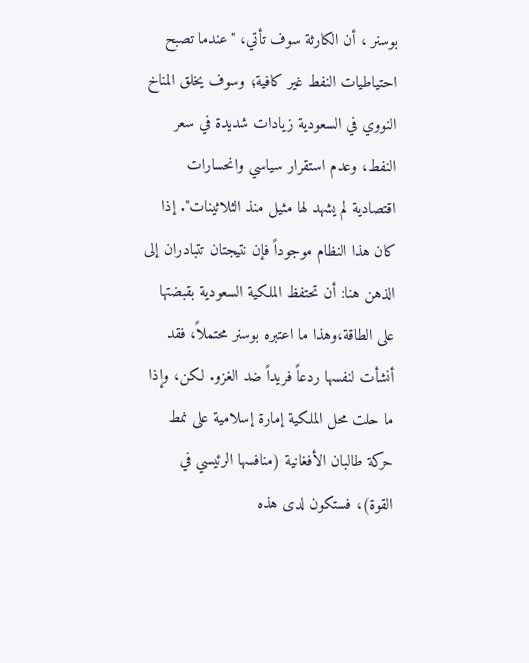بوسنر ، أن الكارثة سوف تأتي، "عندما تصبح احتياطيات النفط غير كافية؛ وسوف يخلق المناخ النووي في السعودية زيادات شديدة في سعر النفط، وعدم استقرار سياسي وانحسارات اقتصادية لم يشهد لها مثيل منذ الثلاثينات". إذا كان هذا النظام موجوداً فإن نتيجتان تتبادران إلى الذهن هنا: أن تحتفظ الملكية السعودية بقبضتها على الطاقة،وهذا ما اعتبره بوسنر محتملاً، فقد أنشأت لنفسها ردعاً فريداً ضد الغزو. لكن، وإذا ما حلت محل الملكية إمارة إسلامية على نمط حركة طالبان الأفغانية (منافسها الرئيسي في القوة)، فستكون لدى هذه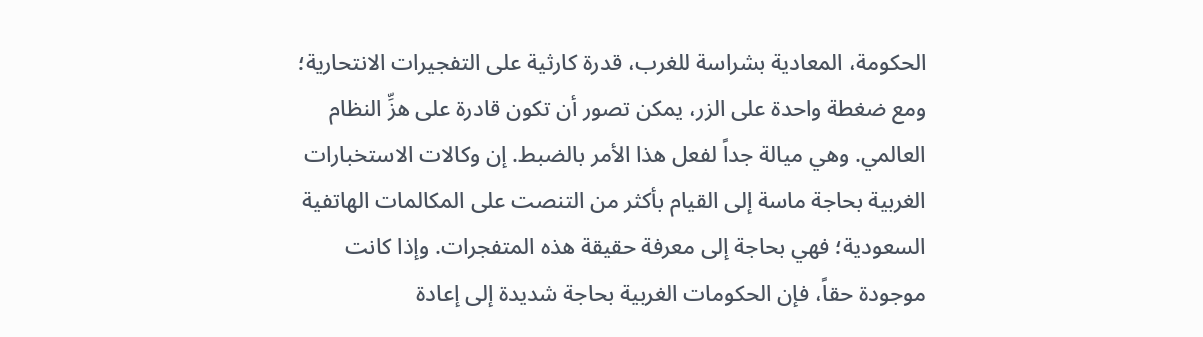الحكومة، المعادية بشراسة للغرب، قدرة كارثية على التفجيرات الانتحارية؛ ومع ضغطة واحدة على الزر، يمكن تصور أن تكون قادرة على هزِّ النظام العالمي. وهي ميالة جداً لفعل هذا الأمر بالضبط. إن وكالات الاستخبارات الغربية بحاجة ماسة إلى القيام بأكثر من التنصت على المكالمات الهاتفية السعودية؛ فهي بحاجة إلى معرفة حقيقة هذه المتفجرات. وإذا كانت موجودة حقاً، فإن الحكومات الغربية بحاجة شديدة إلى إعادة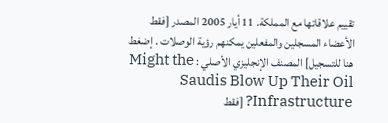تقييم علاقاتها مع المملكة. 11 أيار 2005 المصدر [فقط الأعضاء المسجلين والمفعلين يمكنهم رؤية الوصلات . إضغط هنا للتسجيل] المصنف الإنجليزي الأصلي : Might the Saudis Blow Up Their Oil Infrastructure? [فقط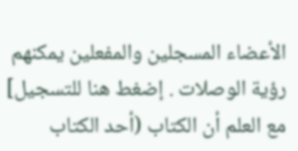الأعضاء المسجلين والمفعلين يمكنهم رؤية الوصلات . إضغط هنا للتسجيل] مع العلم أن الكتاب (أحد الكتاب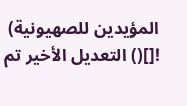المؤيدين للصهيونية) ![]() التعديل الأخير تم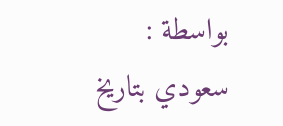بواسطة : سعودي بتاريخ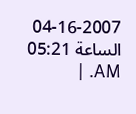04-16-2007 الساعة 05:21 AM. |